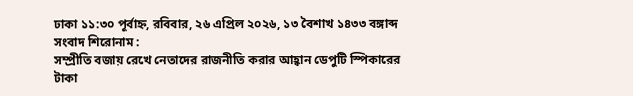ঢাকা ১১:৩০ পূর্বাহ্ন, রবিবার, ২৬ এপ্রিল ২০২৬, ১৩ বৈশাখ ১৪৩৩ বঙ্গাব্দ
সংবাদ শিরোনাম :
সম্প্রীতি বজায় রেখে নেতাদের রাজনীতি করার আহ্বান ডেপুটি স্পিকারের টাকা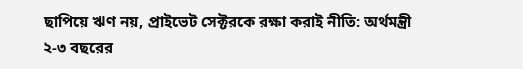ছাপিয়ে ঋণ নয়, প্রাইভেট সেক্টরকে রক্ষা করাই নীতি: অর্থমন্ত্রী ২-৩ বছরের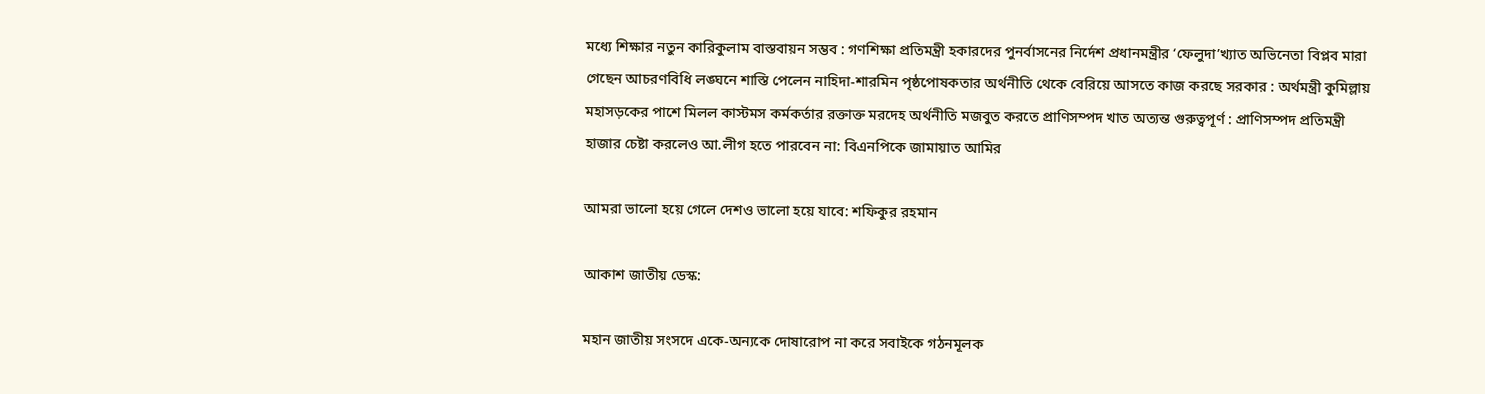মধ্যে শিক্ষার নতুন কারিকুলাম বাস্তবায়ন সম্ভব : গণশিক্ষা প্রতিমন্ত্রী হকারদের পুনর্বাসনের নির্দেশ প্রধানমন্ত্রীর ‘ফেলুদা’খ্যাত অভিনেতা বিপ্লব মারা গেছেন আচরণবিধি লঙ্ঘনে শাস্তি পেলেন নাহিদা-শারমিন পৃষ্ঠপোষকতার অর্থনীতি থেকে বেরিয়ে আসতে কাজ করছে সরকার : অর্থমন্ত্রী কুমিল্লায় মহাসড়কের পাশে মিলল কাস্টমস কর্মকর্তার রক্তাক্ত মরদেহ অর্থনীতি মজবুত করতে প্রাণিসম্পদ খাত অত্যন্ত গুরুত্বপূর্ণ : প্রাণিসম্পদ প্রতিমন্ত্রী হাজার চেষ্টা করলেও আ.লীগ হতে পারবেন না: বিএনপিকে জামায়াত আমির

আমরা ভালো হয়ে গেলে দেশও ভালো হয়ে যাবে: শফিকুর রহমান

আকাশ জাতীয় ডেস্ক:

মহান জাতীয় সংসদে একে-অন্যকে দোষারোপ না করে সবাইকে গঠনমূলক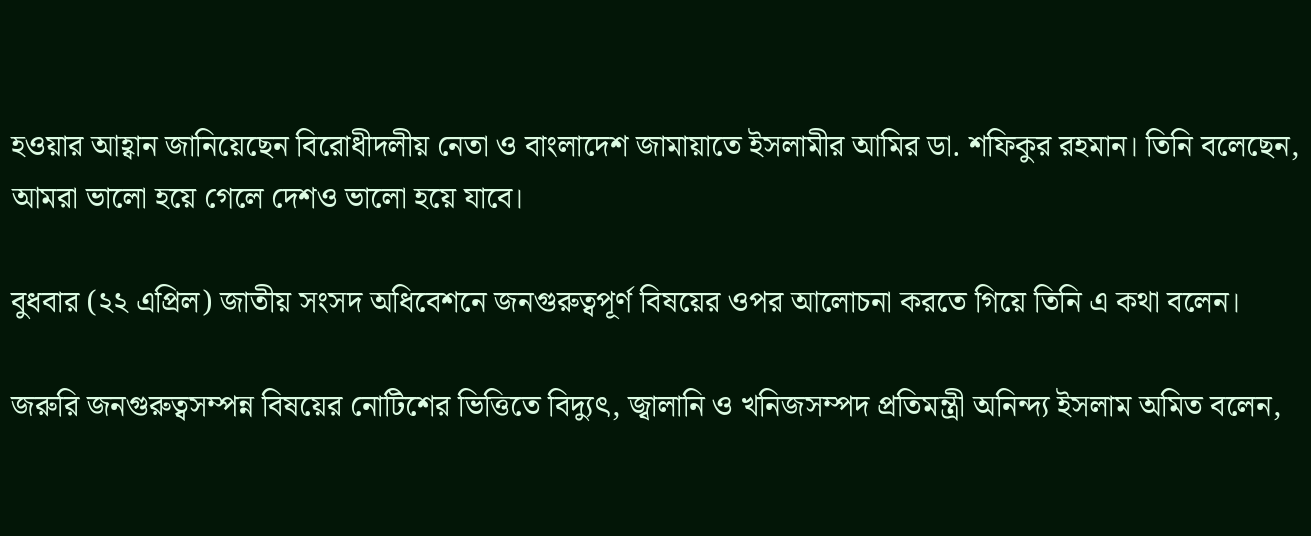হওয়ার আহ্বান জানিয়েছেন বিরোধীদলীয় নেতা ও বাংলাদেশ জামায়াতে ইসলামীর আমির ডা. শফিকুর রহমান। তিনি বলেছেন, আমরা ভালো হয়ে গেলে দেশও ভালো হয়ে যাবে।

বুধবার (২২ এপ্রিল) জাতীয় সংসদ অধিবেশনে জনগুরুত্বপূর্ণ বিষয়ের ওপর আলোচনা করতে গিয়ে তিনি এ কথা বলেন।

জরুরি জনগুরুত্বসম্পন্ন বিষয়ের নোটিশের ভিত্তিতে বিদ্যুৎ, জ্বালানি ও খনিজসম্পদ প্রতিমন্ত্রী অনিন্দ্য ইসলাম অমিত বলেন,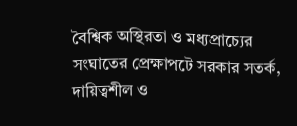বৈশ্বিক অস্থিরতা ও মধ্যপ্রাচ্যের সংঘাতের প্রেক্ষাপটে সরকার সতর্ক, দায়িত্বশীল ও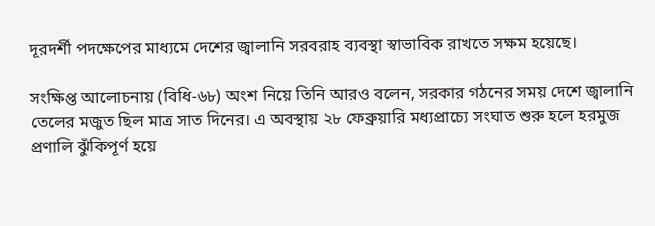দূরদর্শী পদক্ষেপের মাধ্যমে দেশের জ্বালানি সরবরাহ ব্যবস্থা স্বাভাবিক রাখতে সক্ষম হয়েছে।

সংক্ষিপ্ত আলোচনায় (বিধি-৬৮) অংশ নিয়ে তিনি আরও বলেন, সরকার গঠনের সময় দেশে জ্বালানি তেলের মজুত ছিল মাত্র সাত দিনের। এ অবস্থায় ২৮ ফেব্রুয়ারি মধ্যপ্রাচ্যে সংঘাত শুরু হলে হরমুজ প্রণালি ঝুঁকিপূর্ণ হয়ে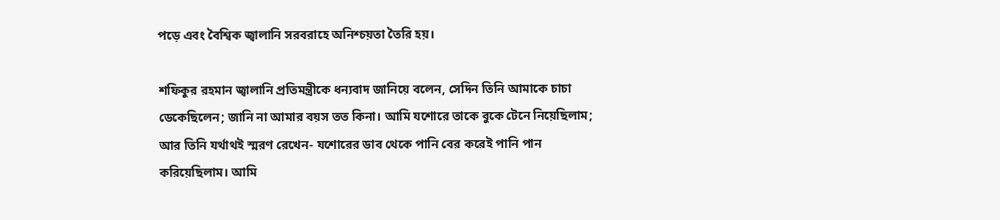পড়ে এবং বৈশ্বিক জ্বালানি সরবরাহে অনিশ্চয়তা তৈরি হয়।

শফিকুর রহমান জ্বালানি প্রতিমন্ত্রীকে ধন্যবাদ জানিয়ে বলেন, সেদিন তিনি আমাকে চাচা ডেকেছিলেন; জানি না আমার বয়স তত কিনা। আমি যশোরে তাকে বুকে টেনে নিয়েছিলাম; আর তিনি যর্থাথই স্মরণ রেখেন- যশোরের ডাব থেকে পানি বের করেই পানি পান করিয়েছিলাম। আমি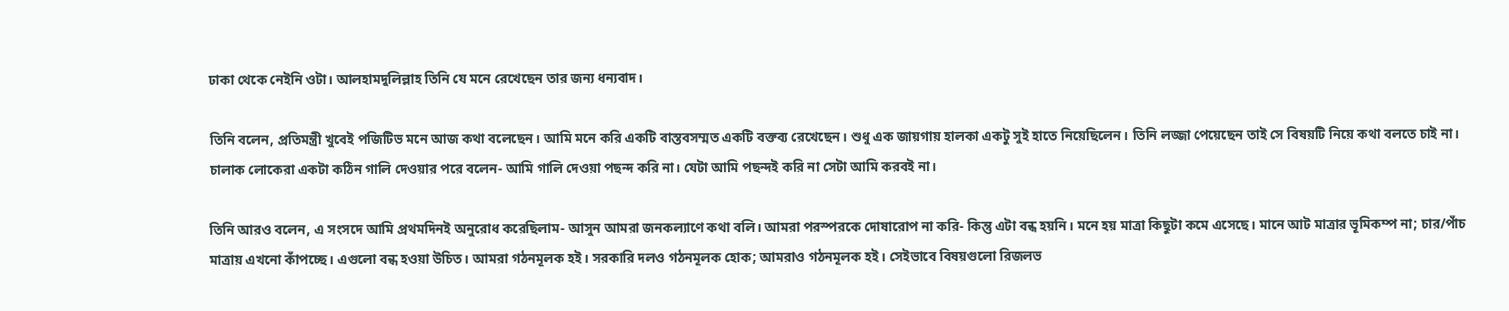ঢাকা থেকে নেইনি ওটা। আলহামদুলিল্লাহ তিনি যে মনে রেখেছেন তার জন্য ধন্যবাদ।

তিনি বলেন, প্রতিমন্ত্রী খুবেই পজিটিভ মনে আজ কথা বলেছেন। আমি মনে করি একটি বাস্তবসম্মত একটি বক্তব্য রেখেছেন। শুধু এক জায়গায় হালকা একটু সুই হাতে নিয়েছিলেন। তিনি লজ্জা পেয়েছেন তাই সে বিষয়টি নিয়ে কথা বলতে চাই না। চালাক লোকেরা একটা কঠিন গালি দেওয়ার পরে বলেন- আমি গালি দেওয়া পছন্দ করি না। যেটা আমি পছন্দই করি না সেটা আমি করবই না।

তিনি আরও বলেন, এ সংসদে আমি প্রথমদিনই অনুরোধ করেছিলাম- আসুন আমরা জনকল্যাণে কথা বলি। আমরা পরস্পরকে দোষারোপ না করি- কিন্তু এটা বন্ধ হয়নি। মনে হয় মাত্রা কিছুটা কমে এসেছে। মানে আট মাত্রার ভূমিকম্প না; চার/পাঁচ মাত্রায় এখনো কাঁপচ্ছে। এগুলো বন্ধ হওয়া উচিত। আমরা গঠনমূলক হই। সরকারি দলও গঠনমূলক হোক; আমরাও গঠনমূলক হই। সেইভাবে বিষয়গুলো রিজলভ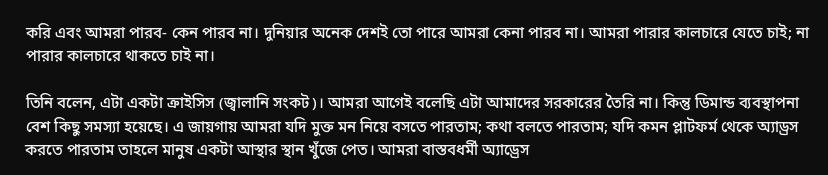করি এবং আমরা পারব- কেন পারব না। দুনিয়ার অনেক দেশই তো পারে আমরা কেনা পারব না। আমরা পারার কালচারে যেতে চাই; না পারার কালচারে থাকতে চাই না।

তিনি বলেন, এটা একটা ক্রাইসিস (জ্বালানি সংকট)। আমরা আগেই বলেছি এটা আমাদের সরকারের তৈরি না। কিন্তু ডিমান্ড ব্যবস্থাপনা বেশ কিছু সমস্যা হয়েছে। এ জায়গায় আমরা যদি মুক্ত মন নিয়ে বসতে পারতাম; কথা বলতে পারতাম; যদি কমন প্লাটফর্ম থেকে অ্যাড্রস করতে পারতাম তাহলে মানুষ একটা আস্থার স্থান খুঁজে পেত। আমরা বাস্তবধর্মী অ্যাড্রেস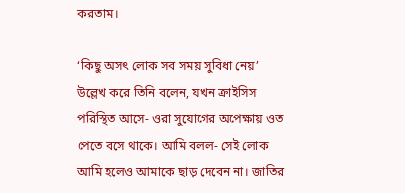করতাম।

‘কিছু অসৎ লোক সব সময় সুবিধা নেয়’ উল্লেখ করে তিনি বলেন, যখন ক্রাইসিস পরিস্থিত আসে- ওরা সুযোগের অপেক্ষায় ওত পেতে বসে থাকে। আমি বলল- সেই লোক আমি হলেও আমাকে ছাড় দেবেন না। জাতির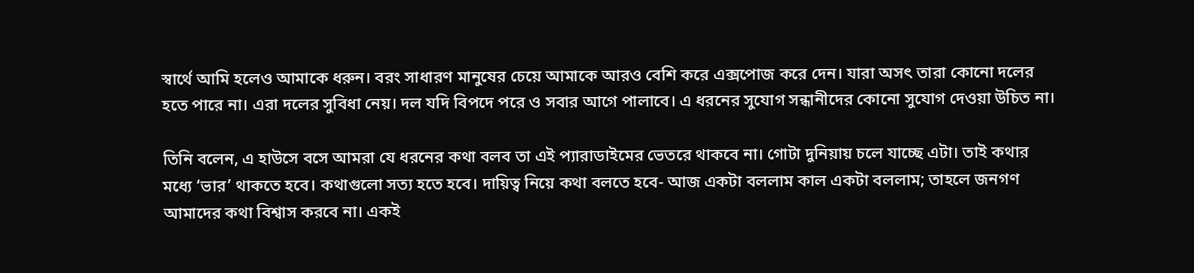স্বার্থে আমি হলেও আমাকে ধরুন। বরং সাধারণ মানুষের চেয়ে আমাকে আরও বেশি করে এক্সপোজ করে দেন। যারা অসৎ তারা কোনো দলের হতে পারে না। এরা দলের সুবিধা নেয়। দল যদি বিপদে পরে ও সবার আগে পালাবে। এ ধরনের সুযোগ সন্ধানীদের কোনো সুযোগ দেওয়া উচিত না।

তিনি বলেন, এ হাউসে বসে আমরা যে ধরনের কথা বলব তা এই প্যারাডাইমের ভেতরে থাকবে না। গোটা দুনিয়ায় চলে যাচ্ছে এটা। তাই কথার মধ্যে ‘ভার’ থাকতে হবে। কথাগুলো সত্য হতে হবে। দায়িত্ব নিয়ে কথা বলতে হবে- আজ একটা বললাম কাল একটা বললাম; তাহলে জনগণ আমাদের কথা বিশ্বাস করবে না। একই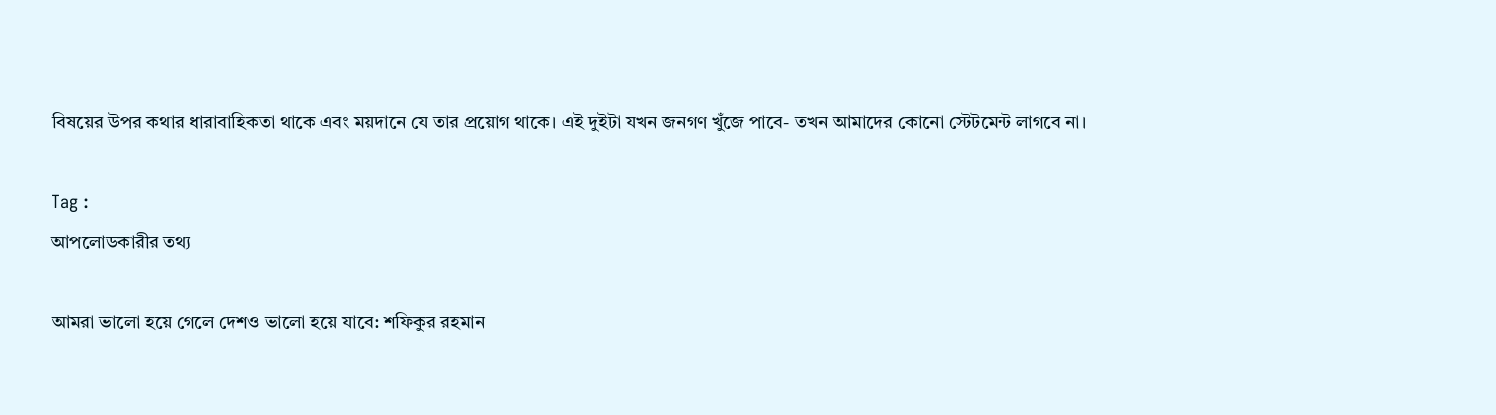বিষয়ের উপর কথার ধারাবাহিকতা থাকে এবং ময়দানে যে তার প্রয়োগ থাকে। এই দুইটা যখন জনগণ খুঁজে পাবে- তখন আমাদের কোনো স্টেটমেন্ট লাগবে না।

Tag :
আপলোডকারীর তথ্য

আমরা ভালো হয়ে গেলে দেশও ভালো হয়ে যাবে: শফিকুর রহমান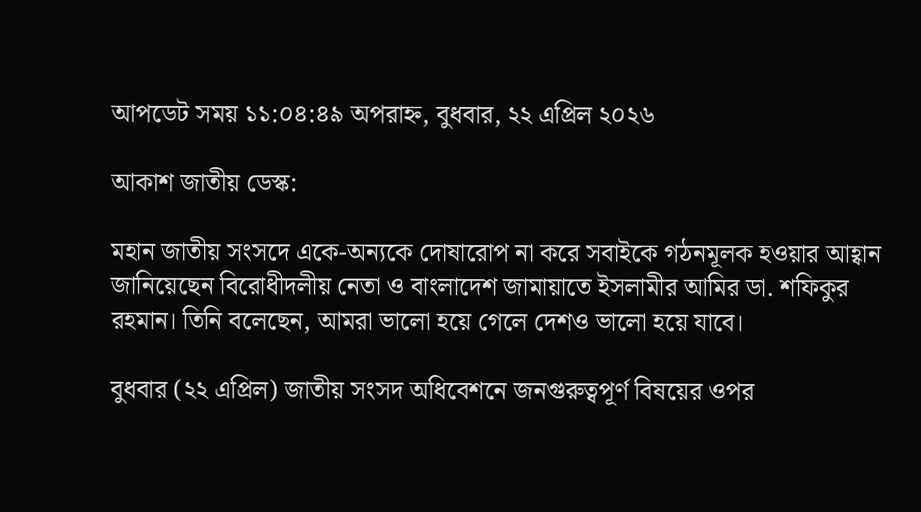আপডেট সময় ১১:০৪:৪৯ অপরাহ্ন, বুধবার, ২২ এপ্রিল ২০২৬

আকাশ জাতীয় ডেস্ক:

মহান জাতীয় সংসদে একে-অন্যকে দোষারোপ না করে সবাইকে গঠনমূলক হওয়ার আহ্বান জানিয়েছেন বিরোধীদলীয় নেতা ও বাংলাদেশ জামায়াতে ইসলামীর আমির ডা. শফিকুর রহমান। তিনি বলেছেন, আমরা ভালো হয়ে গেলে দেশও ভালো হয়ে যাবে।

বুধবার (২২ এপ্রিল) জাতীয় সংসদ অধিবেশনে জনগুরুত্বপূর্ণ বিষয়ের ওপর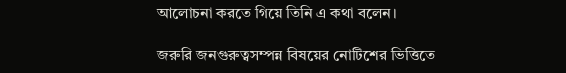আলোচনা করতে গিয়ে তিনি এ কথা বলেন।

জরুরি জনগুরুত্বসম্পন্ন বিষয়ের নোটিশের ভিত্তিতে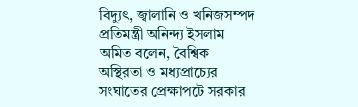বিদ্যুৎ, জ্বালানি ও খনিজসম্পদ প্রতিমন্ত্রী অনিন্দ্য ইসলাম অমিত বলেন, বৈশ্বিক অস্থিরতা ও মধ্যপ্রাচ্যের সংঘাতের প্রেক্ষাপটে সরকার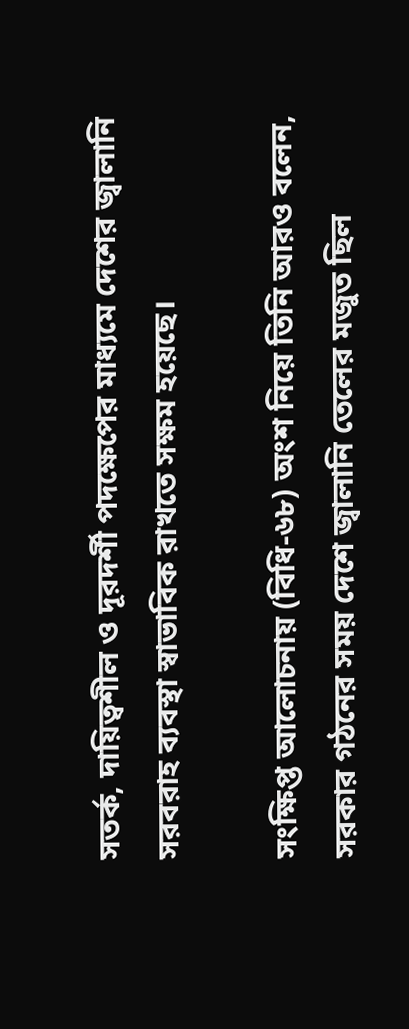সতর্ক, দায়িত্বশীল ও দূরদর্শী পদক্ষেপের মাধ্যমে দেশের জ্বালানি সরবরাহ ব্যবস্থা স্বাভাবিক রাখতে সক্ষম হয়েছে।

সংক্ষিপ্ত আলোচনায় (বিধি-৬৮) অংশ নিয়ে তিনি আরও বলেন, সরকার গঠনের সময় দেশে জ্বালানি তেলের মজুত ছিল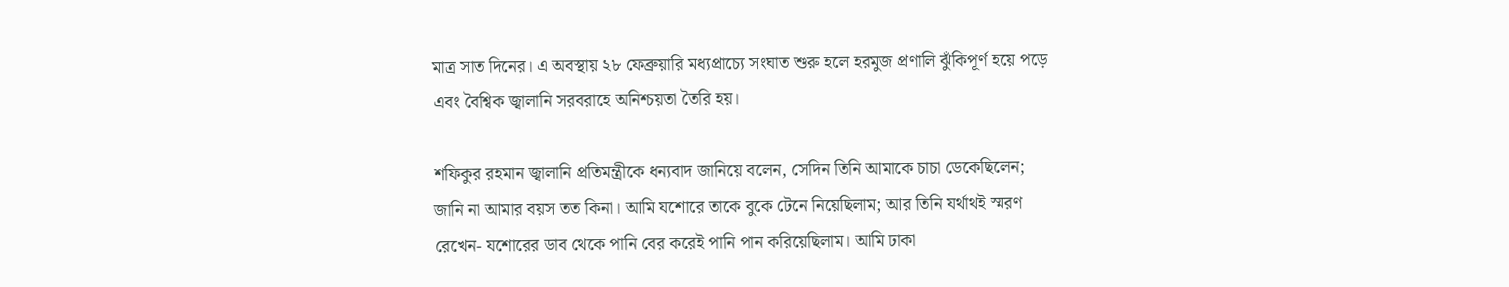মাত্র সাত দিনের। এ অবস্থায় ২৮ ফেব্রুয়ারি মধ্যপ্রাচ্যে সংঘাত শুরু হলে হরমুজ প্রণালি ঝুঁকিপূর্ণ হয়ে পড়ে এবং বৈশ্বিক জ্বালানি সরবরাহে অনিশ্চয়তা তৈরি হয়।

শফিকুর রহমান জ্বালানি প্রতিমন্ত্রীকে ধন্যবাদ জানিয়ে বলেন, সেদিন তিনি আমাকে চাচা ডেকেছিলেন; জানি না আমার বয়স তত কিনা। আমি যশোরে তাকে বুকে টেনে নিয়েছিলাম; আর তিনি যর্থাথই স্মরণ রেখেন- যশোরের ডাব থেকে পানি বের করেই পানি পান করিয়েছিলাম। আমি ঢাকা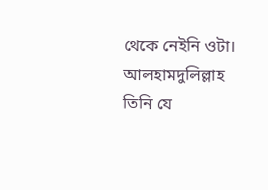থেকে নেইনি ওটা। আলহামদুলিল্লাহ তিনি যে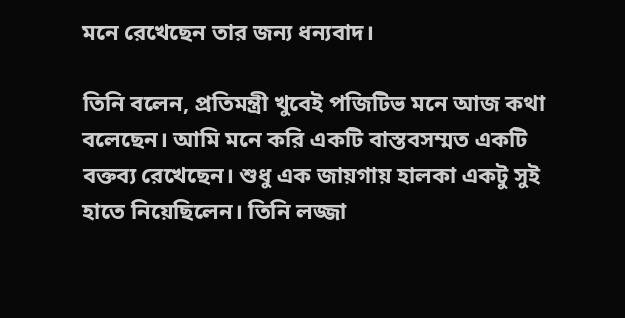মনে রেখেছেন তার জন্য ধন্যবাদ।

তিনি বলেন, প্রতিমন্ত্রী খুবেই পজিটিভ মনে আজ কথা বলেছেন। আমি মনে করি একটি বাস্তবসম্মত একটি বক্তব্য রেখেছেন। শুধু এক জায়গায় হালকা একটু সুই হাতে নিয়েছিলেন। তিনি লজ্জা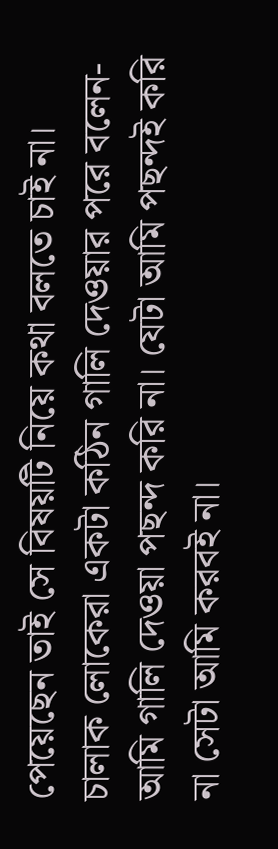পেয়েছেন তাই সে বিষয়টি নিয়ে কথা বলতে চাই না। চালাক লোকেরা একটা কঠিন গালি দেওয়ার পরে বলেন- আমি গালি দেওয়া পছন্দ করি না। যেটা আমি পছন্দই করি না সেটা আমি করবই না।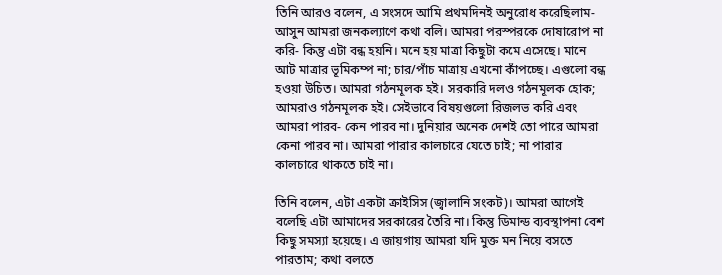তিনি আরও বলেন, এ সংসদে আমি প্রথমদিনই অনুরোধ করেছিলাম- আসুন আমরা জনকল্যাণে কথা বলি। আমরা পরস্পরকে দোষারোপ না করি- কিন্তু এটা বন্ধ হয়নি। মনে হয় মাত্রা কিছুটা কমে এসেছে। মানে আট মাত্রার ভূমিকম্প না; চার/পাঁচ মাত্রায় এখনো কাঁপচ্ছে। এগুলো বন্ধ হওয়া উচিত। আমরা গঠনমূলক হই। সরকারি দলও গঠনমূলক হোক; আমরাও গঠনমূলক হই। সেইভাবে বিষয়গুলো রিজলভ করি এবং আমরা পারব- কেন পারব না। দুনিয়ার অনেক দেশই তো পারে আমরা কেনা পারব না। আমরা পারার কালচারে যেতে চাই; না পারার কালচারে থাকতে চাই না।

তিনি বলেন, এটা একটা ক্রাইসিস (জ্বালানি সংকট)। আমরা আগেই বলেছি এটা আমাদের সরকারের তৈরি না। কিন্তু ডিমান্ড ব্যবস্থাপনা বেশ কিছু সমস্যা হয়েছে। এ জায়গায় আমরা যদি মুক্ত মন নিয়ে বসতে পারতাম; কথা বলতে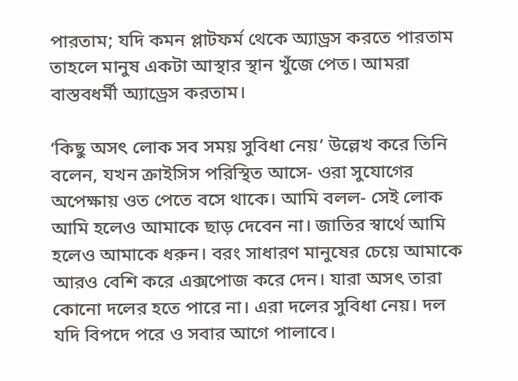পারতাম; যদি কমন প্লাটফর্ম থেকে অ্যাড্রস করতে পারতাম তাহলে মানুষ একটা আস্থার স্থান খুঁজে পেত। আমরা বাস্তবধর্মী অ্যাড্রেস করতাম।

‘কিছু অসৎ লোক সব সময় সুবিধা নেয়’ উল্লেখ করে তিনি বলেন, যখন ক্রাইসিস পরিস্থিত আসে- ওরা সুযোগের অপেক্ষায় ওত পেতে বসে থাকে। আমি বলল- সেই লোক আমি হলেও আমাকে ছাড় দেবেন না। জাতির স্বার্থে আমি হলেও আমাকে ধরুন। বরং সাধারণ মানুষের চেয়ে আমাকে আরও বেশি করে এক্সপোজ করে দেন। যারা অসৎ তারা কোনো দলের হতে পারে না। এরা দলের সুবিধা নেয়। দল যদি বিপদে পরে ও সবার আগে পালাবে।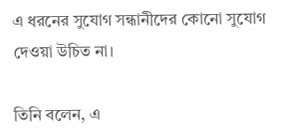এ ধরনের সুযোগ সন্ধানীদের কোনো সুযোগ দেওয়া উচিত না।

তিনি বলেন, এ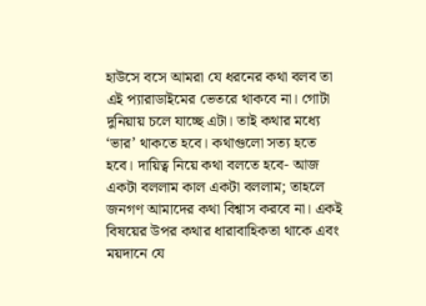হাউসে বসে আমরা যে ধরনের কথা বলব তা এই প্যারাডাইমের ভেতরে থাকবে না। গোটা দুনিয়ায় চলে যাচ্ছে এটা। তাই কথার মধ্যে ‘ভার’ থাকতে হবে। কথাগুলো সত্য হতে হবে। দায়িত্ব নিয়ে কথা বলতে হবে- আজ একটা বললাম কাল একটা বললাম; তাহলে জনগণ আমাদের কথা বিশ্বাস করবে না। একই বিষয়ের উপর কথার ধারাবাহিকতা থাকে এবং ময়দানে যে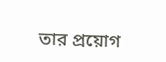তার প্রয়োগ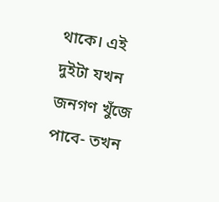থাকে। এই দুইটা যখন জনগণ খুঁজে পাবে- তখন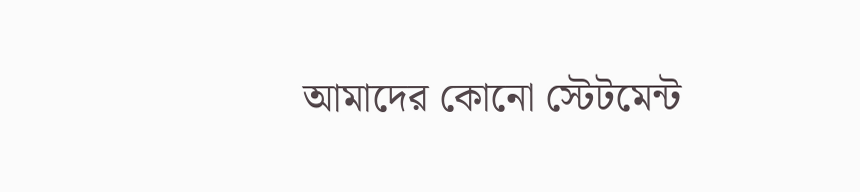আমাদের কোনো স্টেটমেন্ট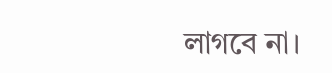লাগবে না।